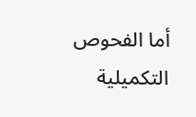أما الفحوص التكميلية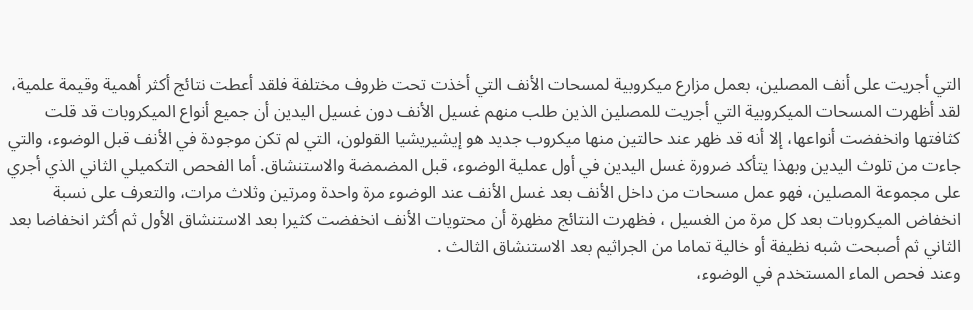التي أجريت على أنف المصلين، بعمل مزارع ميكروبية لمسحات الأنف التي أخذت تحت ظروف مختلفة فلقد أعطت نتائج أكثر أهمية وقيمة علمية، لقد أظهرت المسحات الميكروبية التي أجريت للمصلين الذين طلب منهم غسيل الأنف دون غسيل اليدين أن جميع أنواع الميكروبات قد قلت كثافتها وانخفضت أنواعها، إلا أنه قد ظهر عند حالتين منها ميكروب جديد هو إيشيريشيا القولون، التي لم تكن موجودة في الأنف قبل الوضوء، والتي جاءت من تلوث اليدين وبهذا يتأكد ضرورة غسل اليدين في أول عملية الوضوء، قبل المضمضة والاستنشاق. أما الفحص التكميلي الثاني الذي أجري على مجموعة المصلين، فهو عمل مسحات من داخل الأنف بعد غسل الأنف عند الوضوء مرة واحدة ومرتين وثلاث مرات، والتعرف على نسبة انخفاض الميكروبات بعد كل مرة من الغسيل ، فظهرت النتائج مظهرة أن محتويات الأنف انخفضت كثيرا بعد الاستنشاق الأول ثم أكثر انخفاضا بعد الثاني ثم أصبحت شبه نظيفة أو خالية تماما من الجراثيم بعد الاستنشاق الثالث .
وعند فحص الماء المستخدم في الوضوء،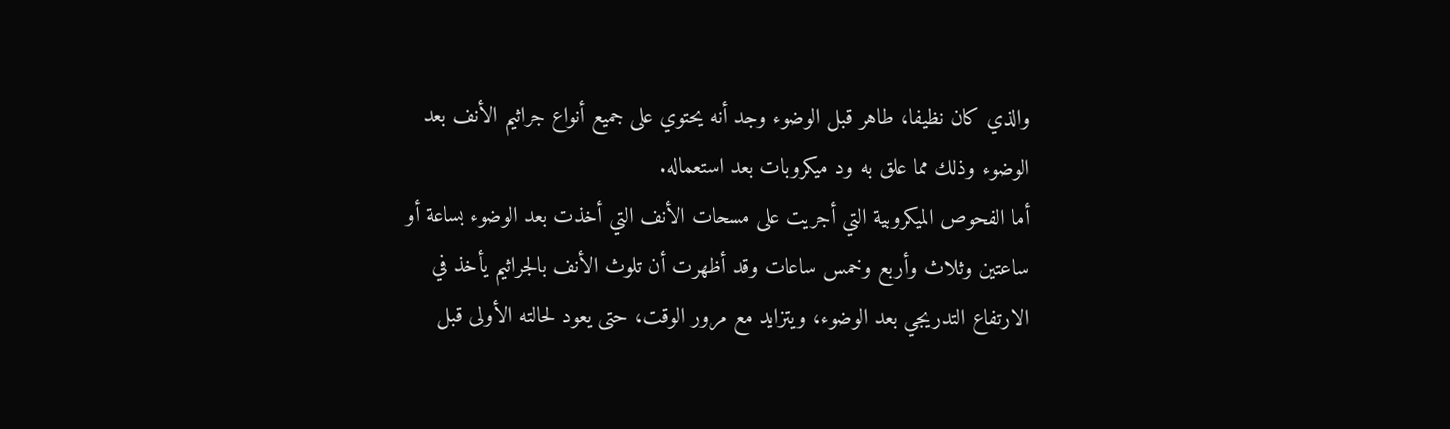والذي كان نظيفا، طاهر قبل الوضوء وجد أنه يحتوي على جميع أنواع جراثيم الأنف بعد الوضوء وذلك مما علق به ود ميكروبات بعد استعماله.
أما الفحوص الميكروبية التي أجريت على مسحات الأنف التي أخذت بعد الوضوء بساعة أو ساعتين وثلاث وأربع وخمس ساعات وقد أظهرت أن تلوث الأنف بالجراثيم يأخذ في الارتفاع التدريجي بعد الوضوء، ويتزايد مع مرور الوقت، حتى يعود لحالته الأولى قبل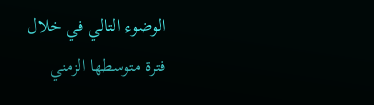الوضوء التالي في خلال فترة متوسطها الزمني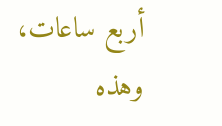أربع ساعات، وهذه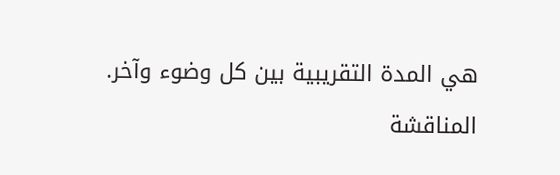هي المدة التقريبية بين كل وضوء وآخر.
المناقشة